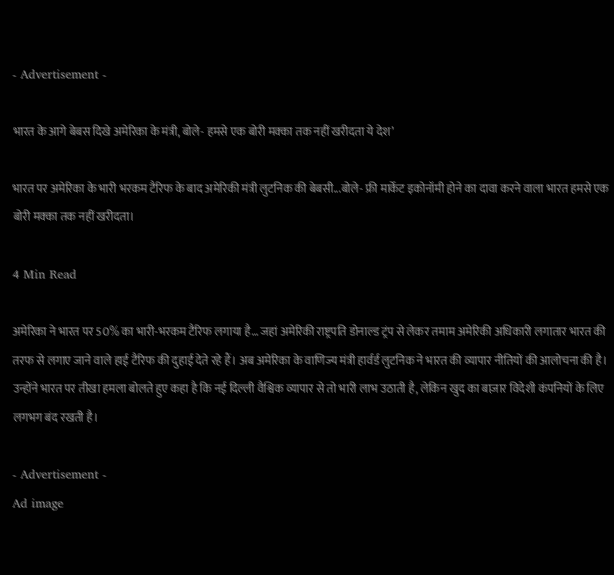- Advertisement -

भारत के आगे बेबस दिखे अमेरिका के मंत्री, बोले- हमसे एक बोरी मक्का तक नहीं खरीदता ये देश’

भारत पर अमेरिका के भारी भरकम टैरिफ के बाद अमेरिकी मंत्री लुटनिक की बेबसी...बोले- फ्री मार्केट इकोनॉमी होने का दावा करने वाला भारत हमसे एक बोरी मक्का तक नहीं खरीदता।

4 Min Read

अमेरिका ने भारत पर 50% का भारी-भरकम टैरिफ लगाया है… जहां अमेरिकी राष्ट्रपति डोनाल्ड ट्रंप से लेकर तमाम अमेरिकी अधिकारी लगातार भारत की तरफ से लगाए जाने वाले हाई टैरिफ की दुहाई देते रहे हैं। अब अमेरिका के वाणिज्य मंत्री हार्वर्ड लुटनिक ने भारत की व्यापार नीतियों की आलोचना की है। उन्होंने भारत पर तीखा हमला बोलते हुए कहा है कि नई दिल्ली वैश्विक व्यापार से तो भारी लाभ उठाती है, लेकिन खुद का बाज़ार विदेशी कंपनियों के लिए लगभग बंद रखती है।

- Advertisement -
Ad image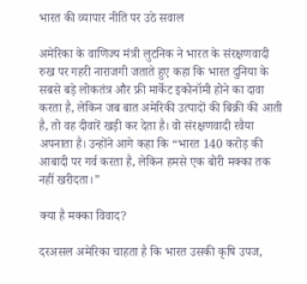भारत की व्यापार नीति पर उठे सवाल

अमेरिका के वाणिज्य मंत्री लुटनिक ने भारत के संरक्षणवादी रुख पर गहरी नाराजगी जताते हुए कहा कि भारत दुनिया के सबसे बड़े लोकतंत्र और फ्री मार्केट इकोनॉमी होने का दावा करता है, लेकिन जब बात अमेरिकी उत्पादों की बिक्री की आती है, तो वह दीवारें खड़ी कर देता है। वो संरक्षणवादी रवैया अपनाता है। उन्होंने आगे कहा कि “भारत 140 करोड़ की आबादी पर गर्व करता है, लेकिन हमसे एक बोरी मक्का तक नहीं खरीदता।”

क्या है मक्का विवाद?

दरअसल अमेरिका चाहता है कि भारत उसकी कृषि उपज,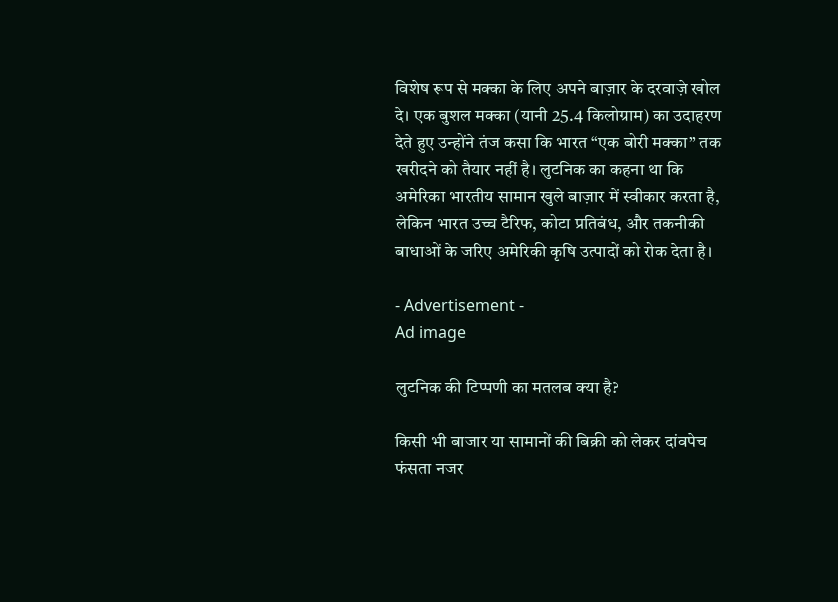विशेष रूप से मक्का के लिए अपने बाज़ार के दरवाज़े खोल दे। एक बुशल मक्का (यानी 25.4 किलोग्राम) का उदाहरण देते हुए उन्होंने तंज कसा कि भारत “एक बोरी मक्का” तक खरीदने को तैयार नहीं है। लुटनिक का कहना था कि अमेरिका भारतीय सामान खुले बाज़ार में स्वीकार करता है, लेकिन भारत उच्च टैरिफ, कोटा प्रतिबंध, और तकनीकी बाधाओं के जरिए अमेरिकी कृषि उत्पादों को रोक देता है।

- Advertisement -
Ad image

लुटनिक की टिप्पणी का मतलब क्या है?

किसी भी बाजार या सामानों की बिक्री को लेकर दांवपेच फंसता नजर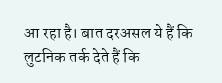आ रहा है। बात दरअसल ये हैं कि लुटनिक तर्क देते हैं कि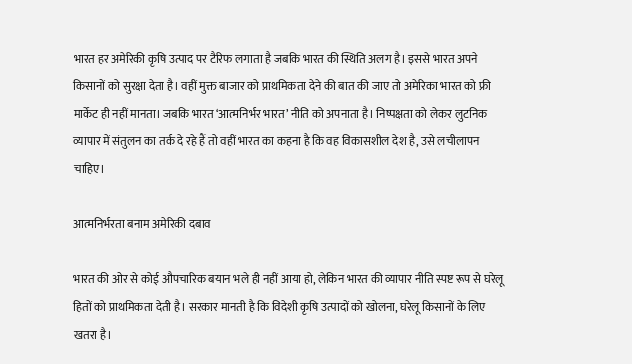भारत हर अमेरिकी कृषि उत्पाद पर टैरिफ लगाता है जबकि भारत की स्थिति अलग है। इससे भारत अपने किसानों को सुरक्षा देता है। वहीं मुक्त बाजार को प्राथमिकता देने की बात की जाए तो अमेरिका भारत को फ्री मार्केट ही नहीं मानता। जबकि भारत ‘आत्मनिर्भर भारत’ नीति को अपनाता है। निष्पक्षता को लेकर लुटनिक व्यापार में संतुलन का तर्क दे रहे हैं तो वहीं भारत का कहना है कि वह विकासशील देश है, उसे लचीलापन चाहिए।

आत्मनिर्भरता बनाम अमेरिकी दबाव

भारत की ओर से कोई औपचारिक बयान भले ही नहीं आया हो, लेकिन भारत की व्यापार नीति स्पष्ट रूप से घरेलू हितों को प्राथमिकता देती है। सरकार मानती है कि विदेशी कृषि उत्पादों को खोलना, घरेलू किसानों के लिए खतरा है।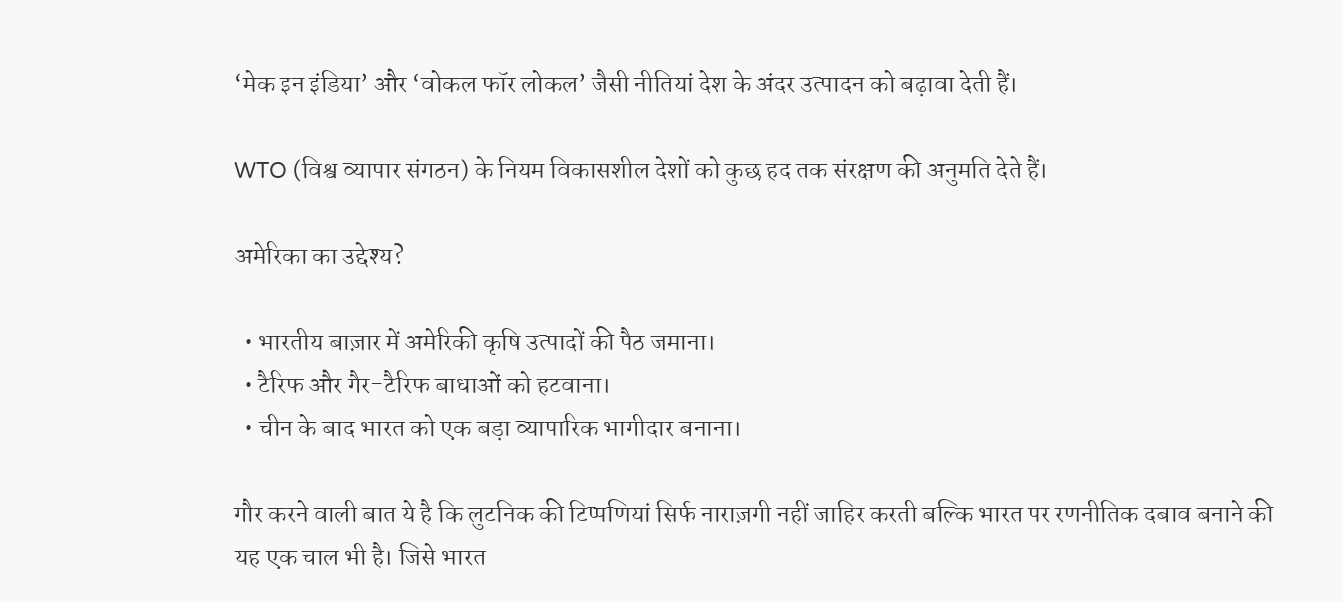‘मेक इन इंडिया’ और ‘वोकल फॉर लोकल’ जैसी नीतियां देश के अंदर उत्पादन को बढ़ावा देती हैं।

WTO (विश्व व्यापार संगठन) के नियम विकासशील देशों को कुछ हद तक संरक्षण की अनुमति देते हैं।

अमेरिका का उद्देश्य?

  • भारतीय बाज़ार में अमेरिकी कृषि उत्पादों की पैठ जमाना।
  • टैरिफ और गैर-टैरिफ बाधाओं को हटवाना।
  • चीन के बाद भारत को एक बड़ा व्यापारिक भागीदार बनाना।

गौर करने वाली बात ये है कि लुटनिक की टिप्पणियां सिर्फ नाराज़गी नहीं जाहिर करती बल्कि भारत पर रणनीतिक दबाव बनाने की यह एक चाल भी है। जिसे भारत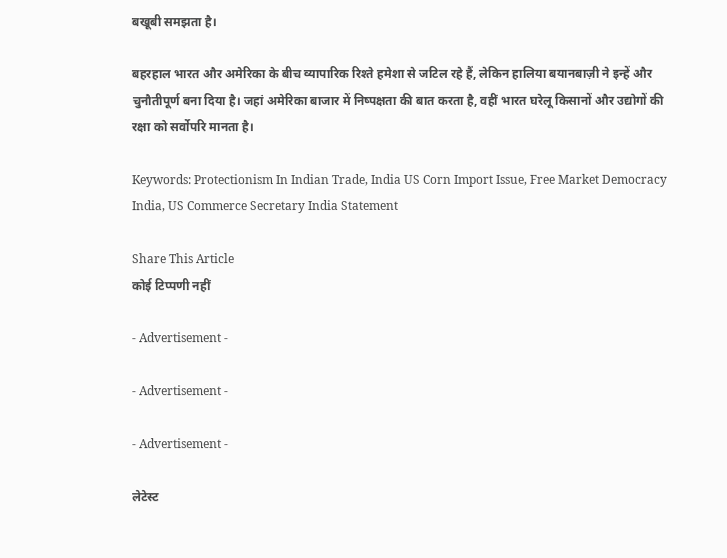बखूबी समझता है।

बहरहाल भारत और अमेरिका के बीच व्यापारिक रिश्ते हमेशा से जटिल रहे हैं, लेकिन हालिया बयानबाज़ी ने इन्हें और चुनौतीपूर्ण बना दिया है। जहां अमेरिका बाजार में निष्पक्षता की बात करता है, वहीं भारत घरेलू किसानों और उद्योगों की रक्षा को सर्वोपरि मानता है।

Keywords: Protectionism In Indian Trade, India US Corn Import Issue, Free Market Democracy India, US Commerce Secretary India Statement

Share This Article
कोई टिप्पणी नहीं

- Advertisement -

- Advertisement -

- Advertisement -

लेटेस्ट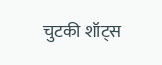चुटकी शॉट्स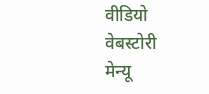वीडियो
वेबस्टोरी
मेन्यू